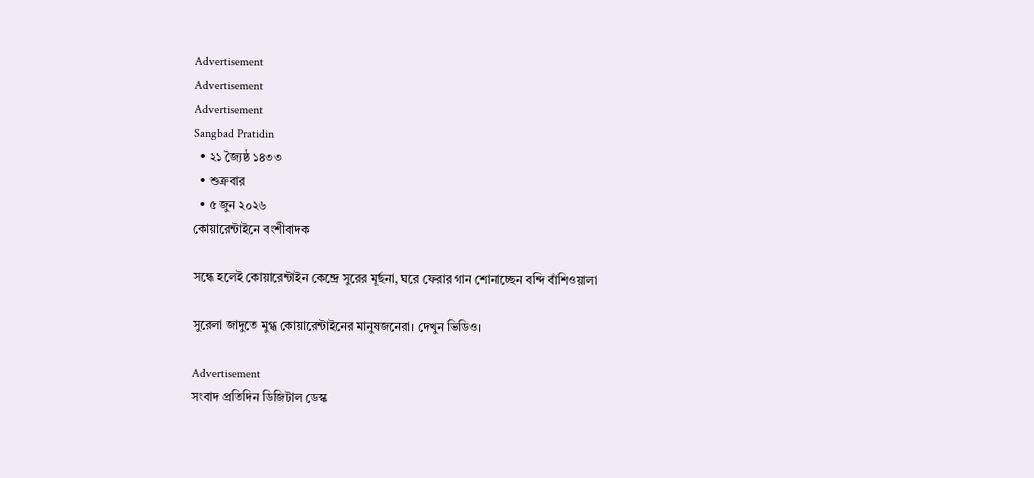Advertisement
Advertisement
Advertisement
Sangbad Pratidin
  • ২১ জ্যৈষ্ঠ ১৪৩৩
  • শুক্রবার
  • ৫ জুন ২০২৬
কোয়ারেন্টাইনে বংশীবাদক

সন্ধে হলেই কোয়ারেন্টাইন কেন্দ্রে সুরের মূর্ছনা, ঘরে ফেরার গান শোনাচ্ছেন বন্দি বাঁশিওয়ালা

সুরেলা জাদুতে মুগ্ধ কোয়ারেন্টাইনের মানুষজনেরা। দেখুন ভিডিও।

Advertisement
সংবাদ প্রতিদিন ডিজিটাল ডেস্ক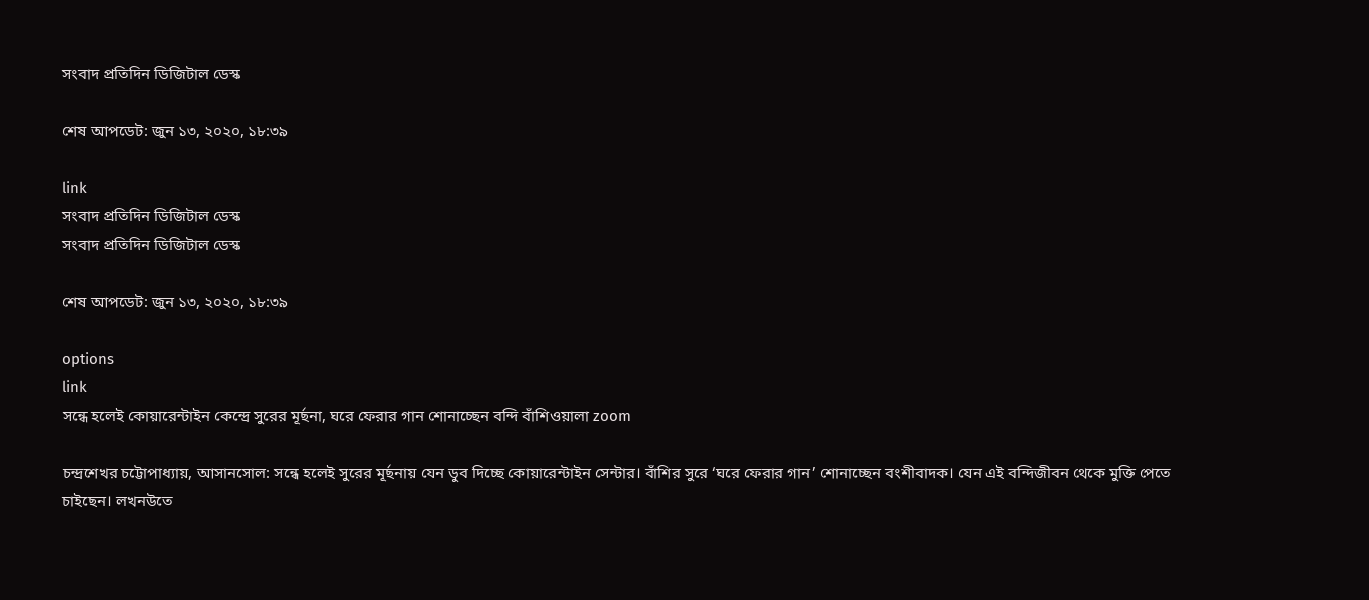সংবাদ প্রতিদিন ডিজিটাল ডেস্ক

শেষ আপডেট: জুন ১৩, ২০২০, ১৮:৩৯

link
সংবাদ প্রতিদিন ডিজিটাল ডেস্ক
সংবাদ প্রতিদিন ডিজিটাল ডেস্ক

শেষ আপডেট: জুন ১৩, ২০২০, ১৮:৩৯

options
link
সন্ধে হলেই কোয়ারেন্টাইন কেন্দ্রে সুরের মূর্ছনা, ঘরে ফেরার গান শোনাচ্ছেন বন্দি বাঁশিওয়ালা zoom

চন্দ্রশেখর চট্টোপাধ্যায়, আসানসোল: সন্ধে হলেই সুরের মূর্ছনায় যেন ডুব দিচ্ছে কোয়ারেন্টাইন সেন্টার। বাঁশির সুরে ‘ঘরে ফেরার গান’ শোনাচ্ছেন বংশীবাদক। যেন এই বন্দিজীবন থেকে মুক্তি পেতে চাইছেন। লখনউতে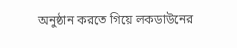অনুষ্ঠান করতে গিয়ে লকডাউনের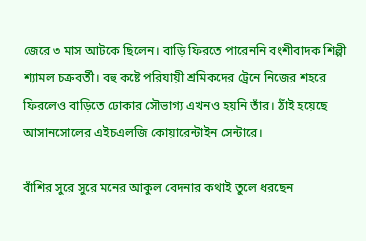জেরে ৩ মাস আটকে ছিলেন। বাড়ি ফিরতে পারেননি বংশীবাদক শিল্পী শ্যামল চক্রবর্তী। বহু কষ্টে পরিযায়ী শ্রমিকদের ট্রেনে নিজের শহরে ফিরলেও বাড়িতে ঢোকার সৌভাগ্য এখনও হয়নি তাঁর। ঠাঁই হয়েছে আসানসোলের এইচএলজি কোয়ারেন্টাইন সেন্টারে।

বাঁশির সুরে সুরে মনের আকুল বেদনার কথাই তুলে ধরছেন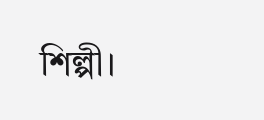শিল্পী।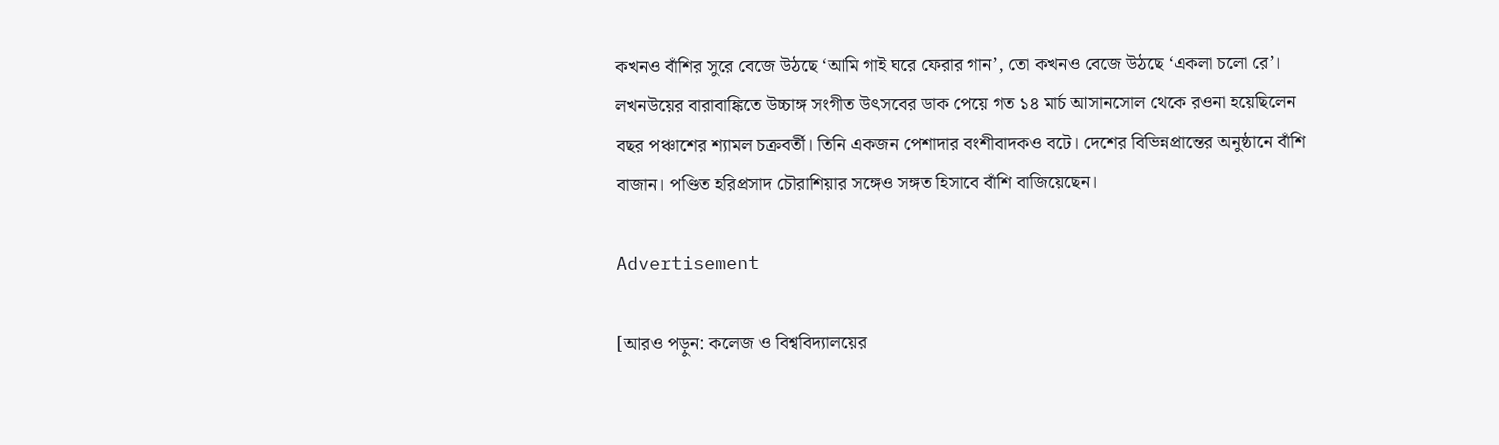কখনও বাঁশির সুরে বেজে উঠছে ‘আমি গাই ঘরে ফেরার গান’, তো কখনও বেজে উঠছে ‘একলা চলো রে’। লখনউয়ের বারাবাঙ্কিতে উচ্চাঙ্গ সংগীত উৎসবের ডাক পেয়ে গত ১৪ মার্চ আসানসোল থেকে রওনা হয়েছিলেন বছর পঞ্চাশের শ্যামল চক্রবর্তী। তিনি একজন পেশাদার বংশীবাদকও বটে। দেশের বিভিন্নপ্রান্তের অনুষ্ঠানে বাঁশি বাজান। পণ্ডিত হরিপ্রসাদ চৌরাশিয়ার সঙ্গেও সঙ্গত হিসাবে বাঁশি বাজিয়েছেন।

Advertisement

[আরও পড়ুন: কলেজ ও বিশ্ববিদ্যালয়ের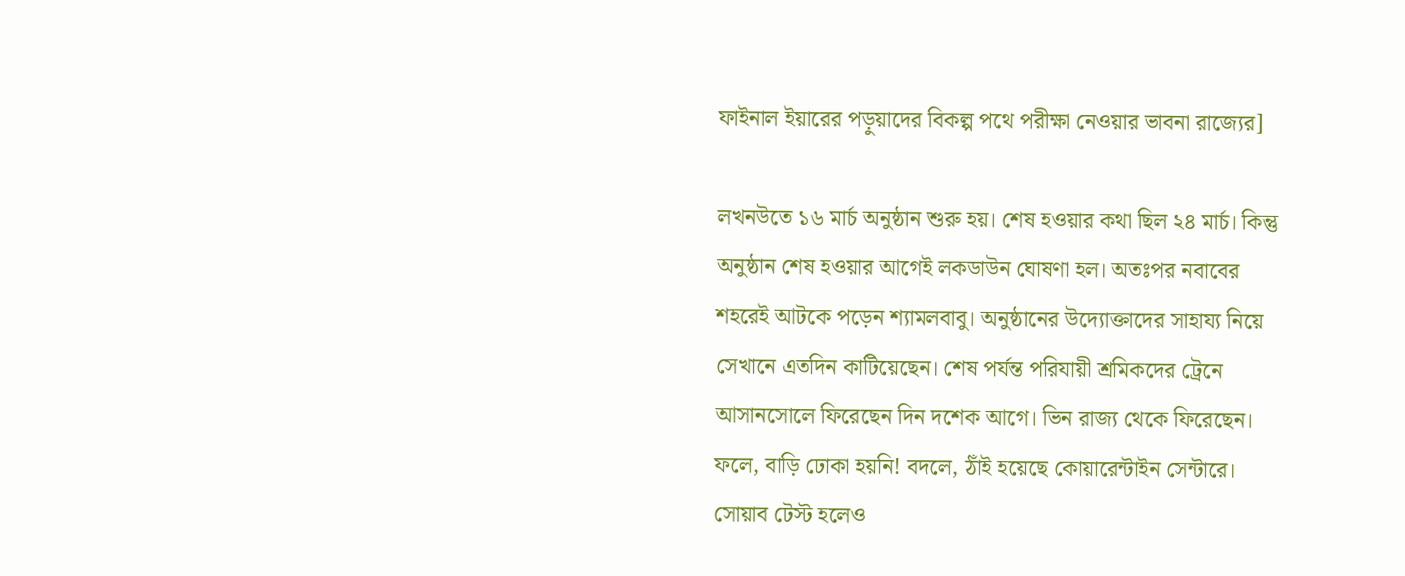ফাইনাল ইয়ারের পড়ুয়াদের বিকল্প পথে পরীক্ষা নেওয়ার ভাবনা রাজ্যের]

লখনউতে ১৬ মার্চ অনুষ্ঠান শুরু হয়। শেষ হওয়ার কথা ছিল ২৪ মার্চ। কিন্তু অনুষ্ঠান শেষ হওয়ার আগেই লকডাউন ঘোষণা হল। অতঃপর নবাবের শহরেই আটকে পড়েন শ্যামলবাবু। অনুষ্ঠানের উদ্যোক্তাদের সাহায্য নিয়ে সেখানে এতদিন কাটিয়েছেন। শেষ পর্যন্ত পরিযায়ী শ্রমিকদের ট্রেনে আসানসোলে ফিরেছেন দিন দশেক আগে। ভিন রাজ্য থেকে ফিরেছেন। ফলে, বাড়ি ঢোকা হয়নি! বদলে, ঠাঁই হয়েছে কোয়ারেন্টাইন সেন্টারে। সোয়াব টেস্ট হলেও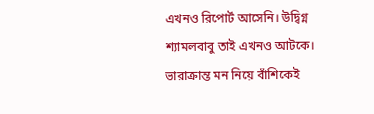এখনও রিপোর্ট আসেনি। উদ্বিগ্ন শ্যামলবাবু তাই এখনও আটকে। ভারাক্রান্ত মন নিয়ে বাঁশিকেই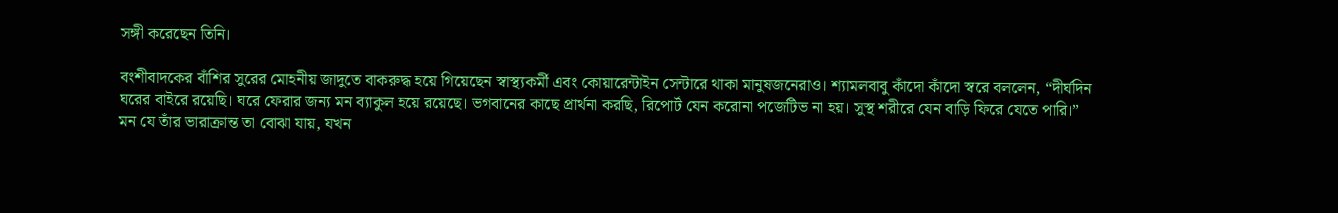সঙ্গী করেছেন তিনি।

বংশীবাদকের বাঁশির সুরের মোহনীয় জাদুতে বাকরুদ্ধ হয়ে গিয়েছেন স্বাস্থ্যকর্মী এবং কোয়ারেন্টাইন সেন্টারে থাকা মানুষজনেরাও। শ্যামলবাবু কাঁদো কাঁদো স্বরে বললেন, “দীর্ঘদিন ঘরের বাইরে রয়েছি। ঘরে ফেরার জন্য মন ব্যাকুল হয়ে রয়েছে। ভগবানের কাছে প্রার্থনা করছি, রিপোর্ট যেন করোনা পজেটিভ না হয়। সুস্থ শরীরে যেন বাড়ি ফিরে যেতে পারি।” মন যে তাঁর ভারাক্রান্ত তা বোঝা যায়, যখন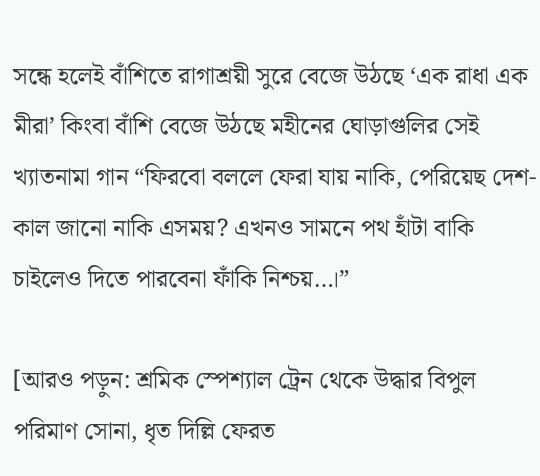সন্ধে হলেই বাঁশিতে রাগাশ্রয়ী সুরে বেজে উঠছে ‘এক রাধা এক মীরা’ কিংবা বাঁশি বেজে উঠছে মহীনের ঘোড়াগুলির সেই খ্যাতনামা গান “ফিরবো বললে ফেরা যায় নাকি, পেরিয়েছ দেশ-কাল জানো নাকি এসময়? এখনও সামনে পথ হাঁটা বাকি চাইলেও দিতে পারবেনা ফাঁকি নিশ্চয়…।”

[আরও পড়ুন: শ্রমিক স্পেশ্যাল ট্রেন থেকে উদ্ধার বিপুল পরিমাণ সোনা, ধৃত দিল্লি ফেরত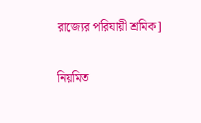রাজ্যের পরিযায়ী শ্রমিক]

নিয়মিত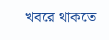খবরে থাকতে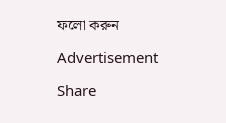ফলো করুন

Advertisement

Share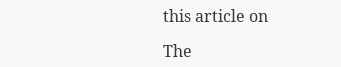this article on

The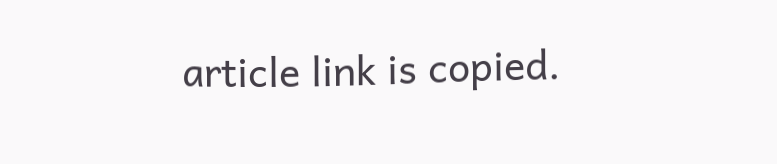article link is copied.